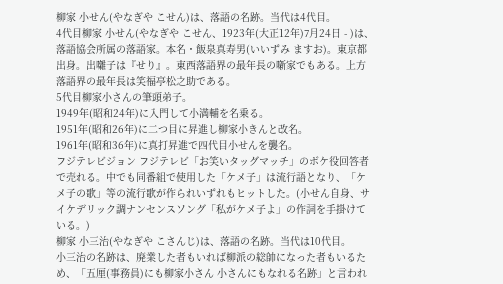柳家 小せん(やなぎや こせん)は、落語の名跡。当代は4代目。
4代目柳家 小せん(やなぎや こせん、1923年(大正12年)7月24日 - )は、落語協会所属の落語家。本名・飯泉真寿男(いいずみ ますお)。東京都出身。出囃子は『せり』。東西落語界の最年長の噺家でもある。上方落語界の最年長は笑福亭松之助である。
5代目柳家小さんの筆頭弟子。
1949年(昭和24年)に入門して小満輔を名乗る。
1951年(昭和26年)に二つ目に昇進し柳家小きんと改名。
1961年(昭和36年)に真打昇進で四代目小せんを襲名。
フジテレビジョン フジテレビ「お笑いタッグマッチ」のボケ役回答者で売れる。中でも同番組で使用した「ケメ子」は流行語となり、「ケメ子の歌」等の流行歌が作られいずれもヒットした。(小せん自身、サイケデリック調ナンセンスソング「私がケメ子よ」の作詞を手掛けている。)
柳家 小三治(やなぎや こさんじ)は、落語の名跡。当代は10代目。
小三治の名跡は、廃業した者もいれば柳派の総帥になった者もいるため、「五厘(事務員)にも柳家小さん 小さんにもなれる名跡」と言われ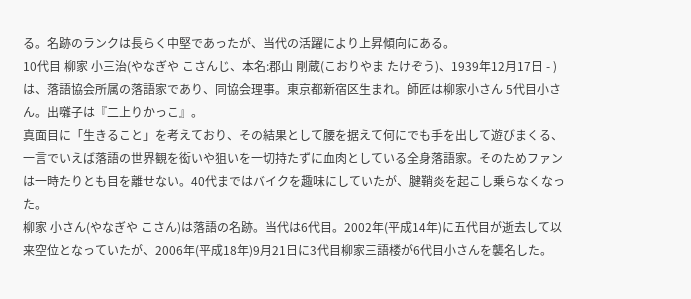る。名跡のランクは長らく中堅であったが、当代の活躍により上昇傾向にある。
10代目 柳家 小三治(やなぎや こさんじ、本名:郡山 剛蔵(こおりやま たけぞう)、1939年12月17日 - )は、落語協会所属の落語家であり、同協会理事。東京都新宿区生まれ。師匠は柳家小さん 5代目小さん。出囃子は『二上りかっこ』。
真面目に「生きること」を考えており、その結果として腰を据えて何にでも手を出して遊びまくる、一言でいえば落語の世界観を衒いや狙いを一切持たずに血肉としている全身落語家。そのためファンは一時たりとも目を離せない。40代まではバイクを趣味にしていたが、腱鞘炎を起こし乗らなくなった。
柳家 小さん(やなぎや こさん)は落語の名跡。当代は6代目。2002年(平成14年)に五代目が逝去して以来空位となっていたが、2006年(平成18年)9月21日に3代目柳家三語楼が6代目小さんを襲名した。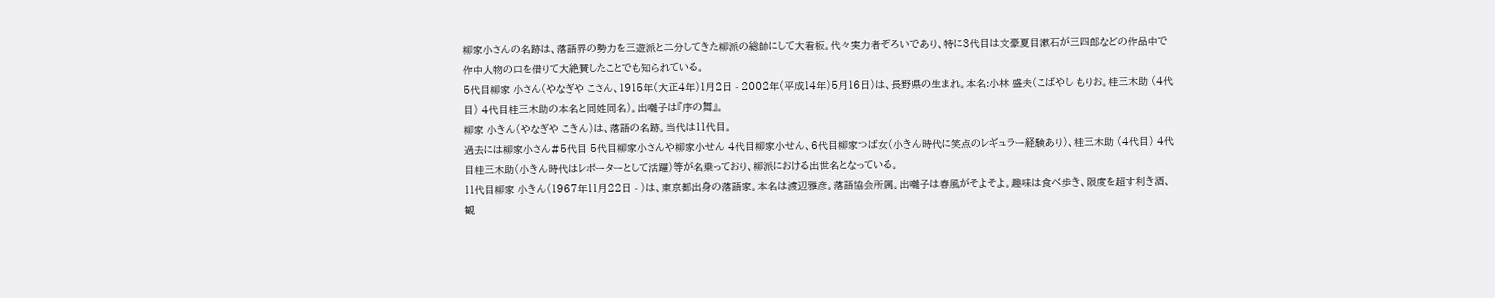柳家小さんの名跡は、落語界の勢力を三遊派と二分してきた柳派の総帥にして大看板。代々実力者ぞろいであり、特に3代目は文豪夏目漱石が三四郎などの作品中で作中人物の口を借りて大絶賛したことでも知られている。
5代目柳家 小さん(やなぎや こさん、1915年(大正4年)1月2日 - 2002年(平成14年)5月16日)は、長野県の生まれ。本名:小林 盛夫(こばやし もりお。桂三木助 (4代目) 4代目桂三木助の本名と同姓同名)。出囃子は『序の舞』。
柳家 小きん(やなぎや こきん)は、落語の名跡。当代は11代目。
過去には柳家小さん#5代目 5代目柳家小さんや柳家小せん 4代目柳家小せん、6代目柳家つば女(小きん時代に笑点のレギュラー経験あり)、桂三木助 (4代目) 4代目桂三木助(小きん時代はレポーターとして活躍)等が名乗っており、柳派における出世名となっている。
11代目柳家 小きん(1967年11月22日 - )は、東京都出身の落語家。本名は渡辺雅彦。落語協会所属。出囃子は春風がそよそよ。趣味は食べ歩き、限度を超す利き酒、観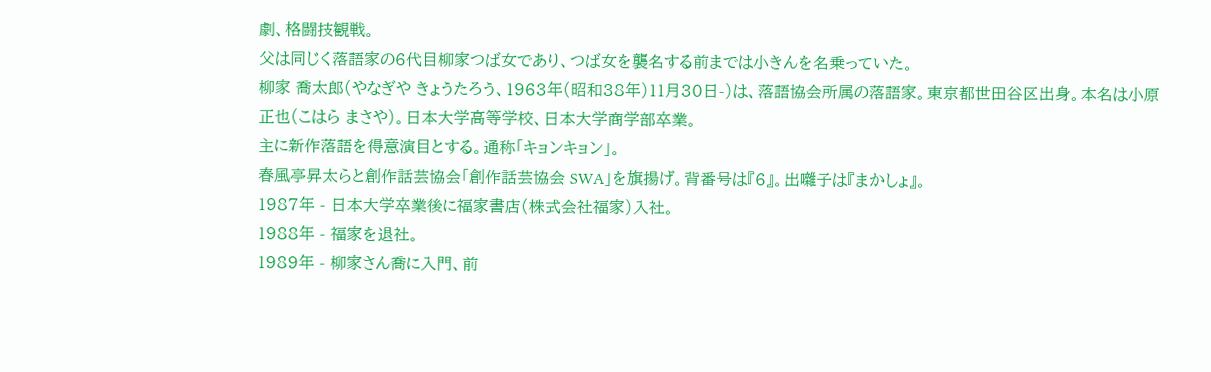劇、格闘技観戦。
父は同じく落語家の6代目柳家つば女であり、つば女を襲名する前までは小きんを名乗っていた。
柳家 喬太郎(やなぎや きょうたろう、1963年(昭和38年)11月30日-)は、落語協会所属の落語家。東京都世田谷区出身。本名は小原 正也(こはら まさや)。日本大学高等学校、日本大学商学部卒業。
主に新作落語を得意演目とする。通称「キョンキョン」。
春風亭昇太らと創作話芸協会「創作話芸協会 SWA」を旗揚げ。背番号は『6』。出囃子は『まかしょ』。
1987年 - 日本大学卒業後に福家書店(株式会社福家)入社。
1988年 - 福家を退社。
1989年 - 柳家さん喬に入門、前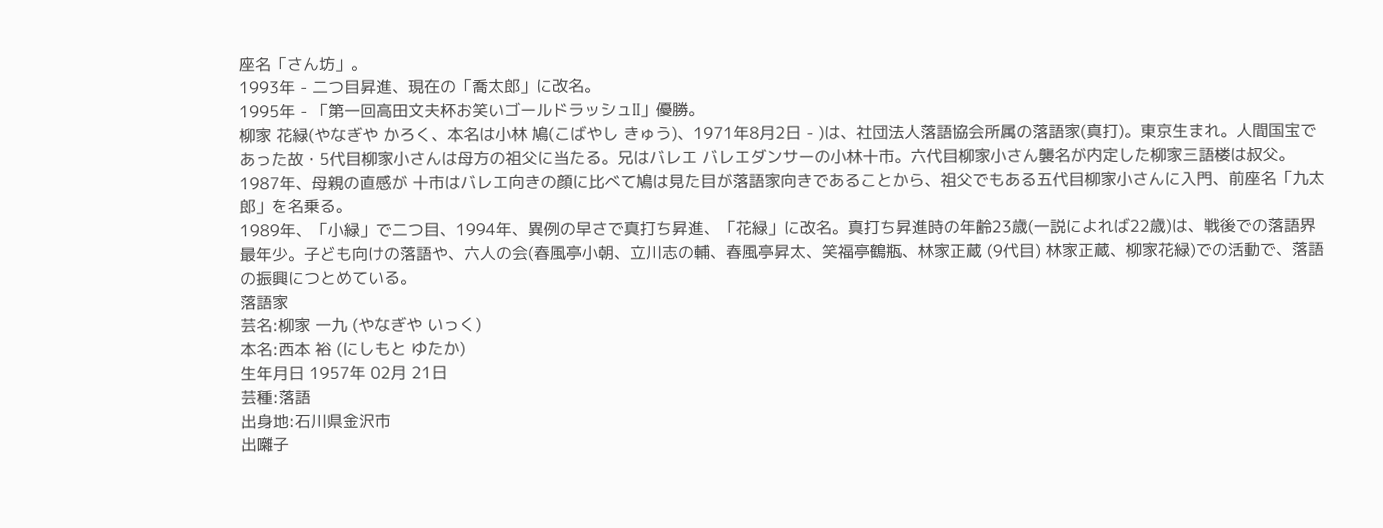座名「さん坊」。
1993年 - 二つ目昇進、現在の「喬太郎」に改名。
1995年 - 「第一回高田文夫杯お笑いゴールドラッシュII」優勝。
柳家 花緑(やなぎや かろく、本名は小林 鳩(こばやし きゅう)、1971年8月2日 - )は、社団法人落語協会所属の落語家(真打)。東京生まれ。人間国宝であった故・5代目柳家小さんは母方の祖父に当たる。兄はバレエ バレエダンサーの小林十市。六代目柳家小さん襲名が内定した柳家三語楼は叔父。
1987年、母親の直感が 十市はバレエ向きの顔に比べて鳩は見た目が落語家向きであることから、祖父でもある五代目柳家小さんに入門、前座名「九太郎」を名乗る。
1989年、「小緑」で二つ目、1994年、異例の早さで真打ち昇進、「花緑」に改名。真打ち昇進時の年齢23歳(一説によれば22歳)は、戦後での落語界最年少。子ども向けの落語や、六人の会(春風亭小朝、立川志の輔、春風亭昇太、笑福亭鶴瓶、林家正蔵 (9代目) 林家正蔵、柳家花緑)での活動で、落語の振興につとめている。
落語家
芸名:柳家 一九 (やなぎや いっく)
本名:西本 裕 (にしもと ゆたか)
生年月日 1957年 02月 21日
芸種:落語
出身地:石川県金沢市
出囃子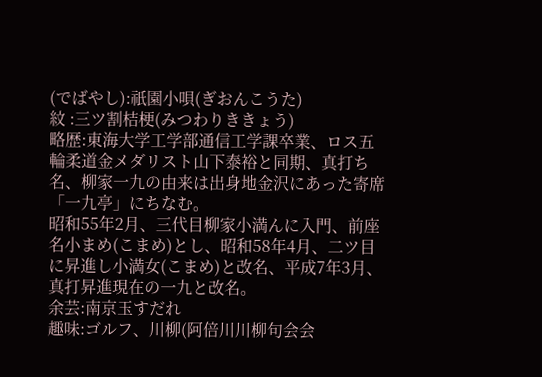(でばやし):祇園小唄(ぎおんこうた)
紋 :三ツ割桔梗(みつわりききょう)
略歴:東海大学工学部通信工学課卒業、ロス五輪柔道金メダリスト山下泰裕と同期、真打ち名、柳家一九の由来は出身地金沢にあった寄席「一九亭」にちなむ。
昭和55年2月、三代目柳家小満んに入門、前座名小まめ(こまめ)とし、昭和58年4月、二ツ目に昇進し小満女(こまめ)と改名、平成7年3月、真打昇進現在の一九と改名。
余芸:南京玉すだれ
趣味:ゴルフ、川柳(阿倍川川柳句会会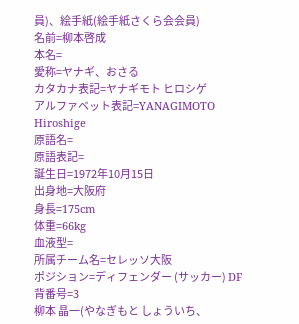員)、絵手紙(絵手紙さくら会会員)
名前=柳本啓成
本名=
愛称=ヤナギ、おさる
カタカナ表記=ヤナギモト ヒロシゲ
アルファベット表記=YANAGIMOTO Hiroshige
原語名=
原語表記=
誕生日=1972年10月15日
出身地=大阪府
身長=175cm
体重=66kg
血液型=
所属チーム名=セレッソ大阪
ポジション=ディフェンダー (サッカー) DF
背番号=3
柳本 晶一(やなぎもと しょういち、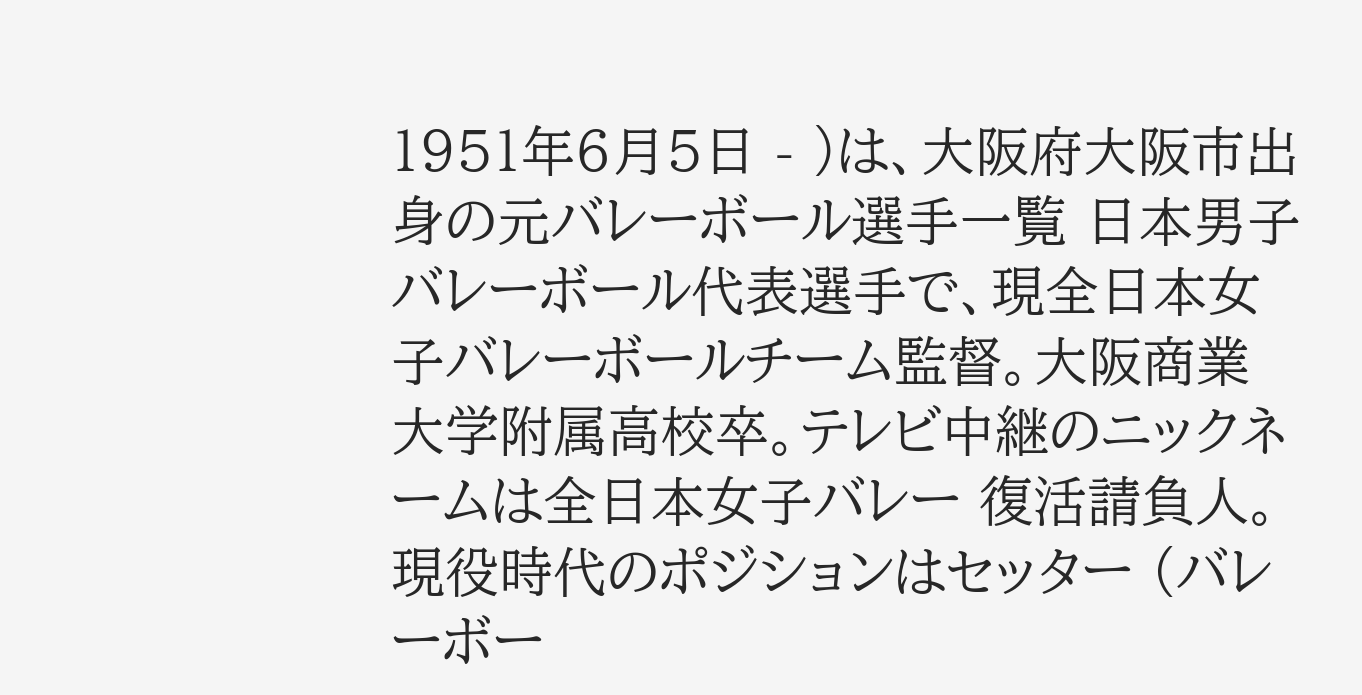1951年6月5日 - )は、大阪府大阪市出身の元バレーボール選手一覧 日本男子バレーボール代表選手で、現全日本女子バレーボールチーム監督。大阪商業大学附属高校卒。テレビ中継のニックネームは全日本女子バレー 復活請負人。現役時代のポジションはセッター (バレーボー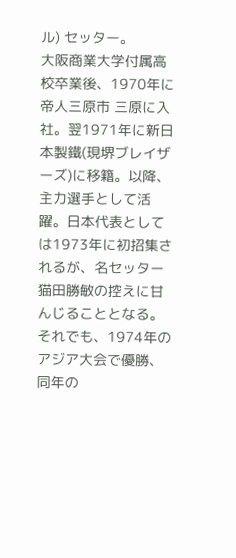ル) セッター。
大阪商業大学付属高校卒業後、1970年に帝人三原市 三原に入社。翌1971年に新日本製鐵(現堺ブレイザーズ)に移籍。以降、主力選手として活躍。日本代表としては1973年に初招集されるが、名セッター猫田勝敏の控えに甘んじることとなる。それでも、1974年のアジア大会で優勝、同年の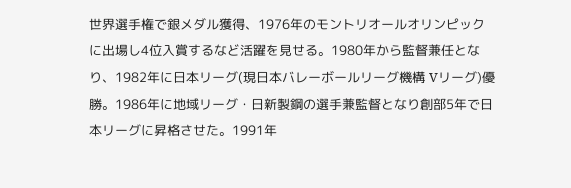世界選手権で銀メダル獲得、1976年のモントリオールオリンピックに出場し4位入賞するなど活躍を見せる。1980年から監督兼任となり、1982年に日本リーグ(現日本バレーボールリーグ機構 Vリーグ)優勝。1986年に地域リーグ・日新製鋼の選手兼監督となり創部5年で日本リーグに昇格させた。1991年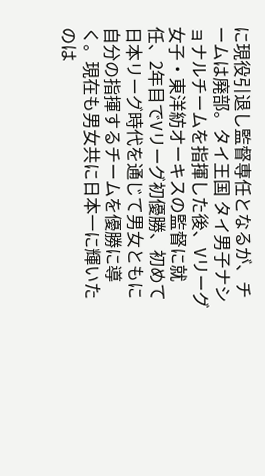に現役引退し監督専任となるが、チームは廃部。タイ王国 タイ男子ナショナルチームを指揮した後、Vリーグ女子・東洋紡オーキスの監督に就任、2年目でVリーグ初優勝、初めて日本リーグ時代を通じて男女ともに自分の指揮するチームを優勝に導く。現在も男女共に日本一に輝いたのは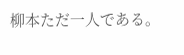柳本ただ一人である。